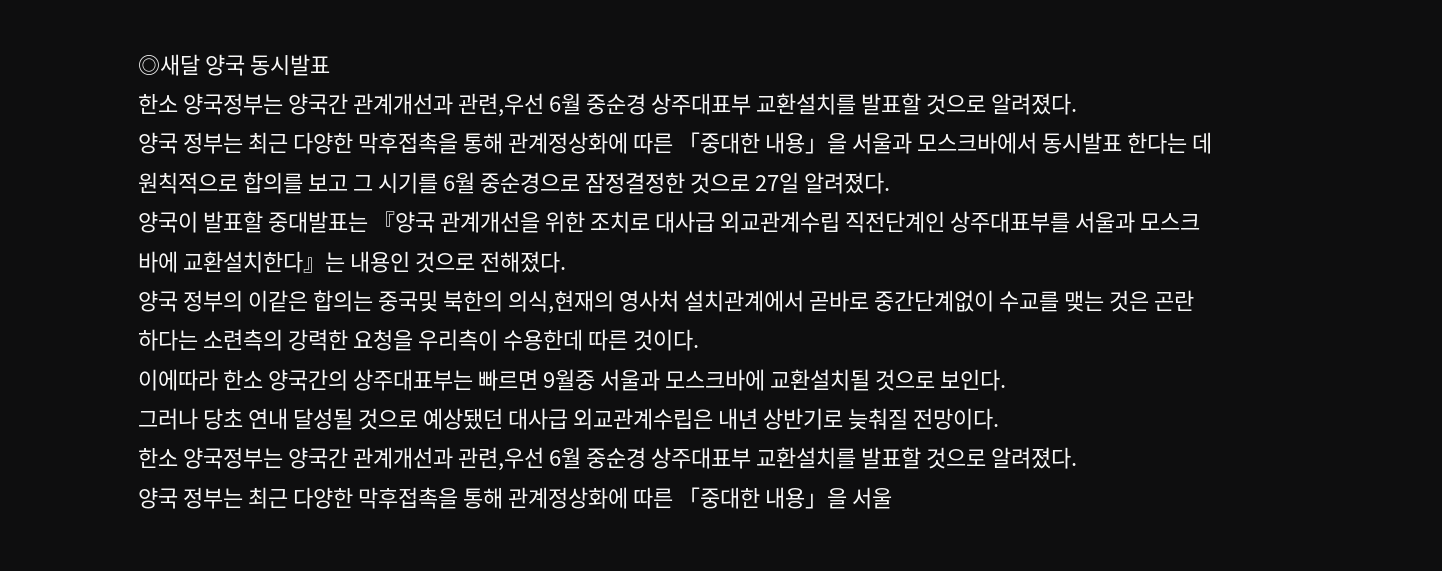◎새달 양국 동시발표
한소 양국정부는 양국간 관계개선과 관련,우선 6월 중순경 상주대표부 교환설치를 발표할 것으로 알려졌다.
양국 정부는 최근 다양한 막후접촉을 통해 관계정상화에 따른 「중대한 내용」을 서울과 모스크바에서 동시발표 한다는 데 원칙적으로 합의를 보고 그 시기를 6월 중순경으로 잠정결정한 것으로 27일 알려졌다.
양국이 발표할 중대발표는 『양국 관계개선을 위한 조치로 대사급 외교관계수립 직전단계인 상주대표부를 서울과 모스크바에 교환설치한다』는 내용인 것으로 전해졌다.
양국 정부의 이같은 합의는 중국및 북한의 의식,현재의 영사처 설치관계에서 곧바로 중간단계없이 수교를 맺는 것은 곤란하다는 소련측의 강력한 요청을 우리측이 수용한데 따른 것이다.
이에따라 한소 양국간의 상주대표부는 빠르면 9월중 서울과 모스크바에 교환설치될 것으로 보인다.
그러나 당초 연내 달성될 것으로 예상됐던 대사급 외교관계수립은 내년 상반기로 늦춰질 전망이다.
한소 양국정부는 양국간 관계개선과 관련,우선 6월 중순경 상주대표부 교환설치를 발표할 것으로 알려졌다.
양국 정부는 최근 다양한 막후접촉을 통해 관계정상화에 따른 「중대한 내용」을 서울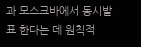과 모스크바에서 동시발표 한다는 데 원칙적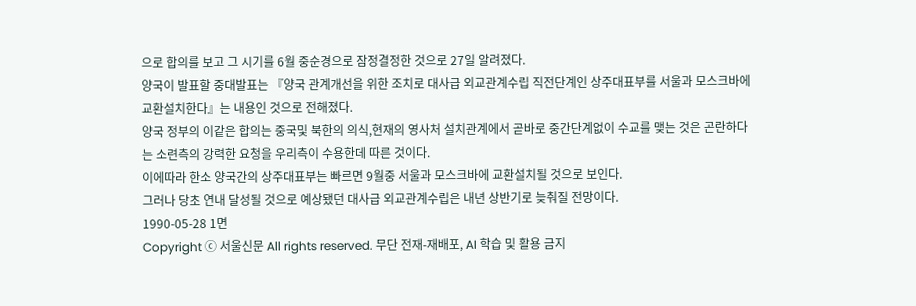으로 합의를 보고 그 시기를 6월 중순경으로 잠정결정한 것으로 27일 알려졌다.
양국이 발표할 중대발표는 『양국 관계개선을 위한 조치로 대사급 외교관계수립 직전단계인 상주대표부를 서울과 모스크바에 교환설치한다』는 내용인 것으로 전해졌다.
양국 정부의 이같은 합의는 중국및 북한의 의식,현재의 영사처 설치관계에서 곧바로 중간단계없이 수교를 맺는 것은 곤란하다는 소련측의 강력한 요청을 우리측이 수용한데 따른 것이다.
이에따라 한소 양국간의 상주대표부는 빠르면 9월중 서울과 모스크바에 교환설치될 것으로 보인다.
그러나 당초 연내 달성될 것으로 예상됐던 대사급 외교관계수립은 내년 상반기로 늦춰질 전망이다.
1990-05-28 1면
Copyright ⓒ 서울신문 All rights reserved. 무단 전재-재배포, AI 학습 및 활용 금지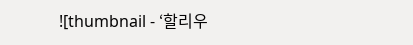![thumbnail - ‘할리우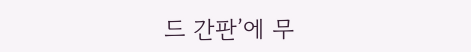드 간판’에 무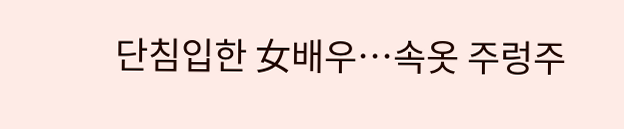단침입한 女배우…속옷 주렁주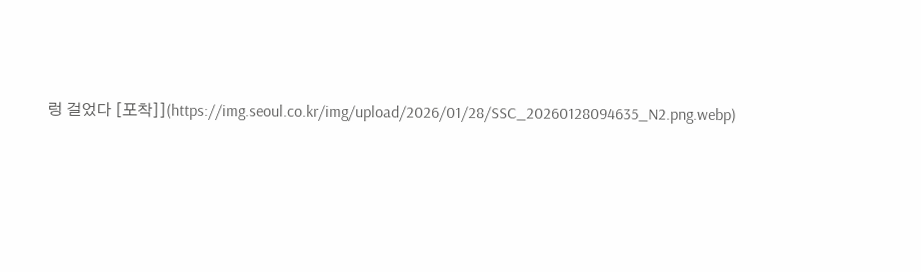렁 걸었다 [포착]](https://img.seoul.co.kr/img/upload/2026/01/28/SSC_20260128094635_N2.png.webp)